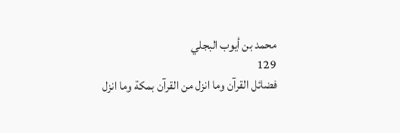محمد بن أيوب البجلي
129
فضائل القرآن وما انزل من القرآن بمكة وما انزل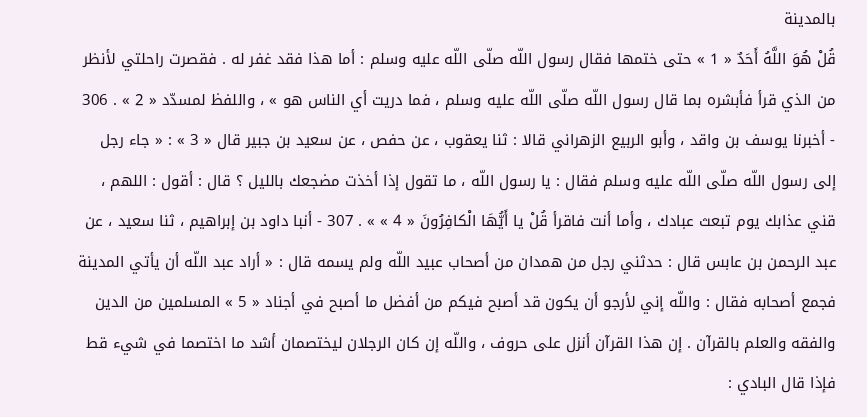بالمدينة
قُلْ هُوَ اللَّهُ أَحَدٌ « 1 » حتى ختمها فقال رسول اللّه صلّى اللّه عليه وسلم : أما هذا فقد غفر له . فقصرت راحلتي لأنظر من الذي قرأ فأبشره بما قال رسول اللّه صلّى اللّه عليه وسلم ، فما دريت أي الناس هو » ، واللفظ لمسدّد « 2 » . 306 - أخبرنا يوسف بن واقد ، وأبو الربيع الزهراني قالا : ثنا يعقوب ، عن حفص ، عن سعيد بن جبير قال « 3 » : « جاء رجل إلى رسول اللّه صلّى اللّه عليه وسلم فقال : يا رسول اللّه ، ما تقول إذا أخذت مضجعك بالليل ؟ قال : أقول : اللهم ، قني عذابك يوم تبعث عبادك ، وأما أنت فاقرأ قُلْ يا أَيُّهَا الْكافِرُونَ « 4 » » . 307 - أنبا داود بن إبراهيم ، ثنا سعيد ، عن عبد الرحمن بن عابس قال : حدثني رجل من همدان من أصحاب عبيد اللّه ولم يسمه قال : « أراد عبد اللّه أن يأتي المدينة فجمع أصحابه فقال : واللّه إني لأرجو أن يكون قد أصبح فيكم من أفضل ما أصبح في أجناد « 5 » المسلمين من الدين والفقه والعلم بالقرآن . إن هذا القرآن أنزل على حروف ، واللّه إن كان الرجلان ليختصمان أشد ما اختصما في شيء قط فإذا قال البادي :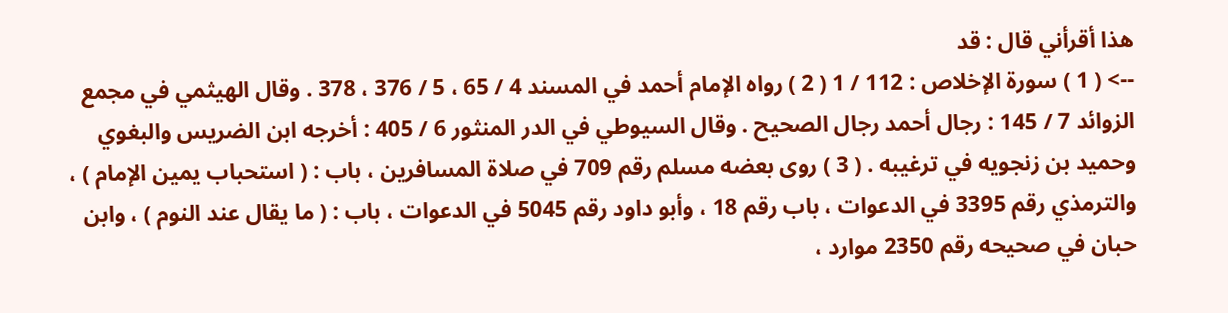هذا أقرأني قال : قد
--> ( 1 ) سورة الإخلاص : 112 / 1 ( 2 ) رواه الإمام أحمد في المسند 4 / 65 ، 5 / 376 ، 378 . وقال الهيثمي في مجمع الزوائد 7 / 145 : رجال أحمد رجال الصحيح . وقال السيوطي في الدر المنثور 6 / 405 : أخرجه ابن الضريس والبغوي وحميد بن زنجويه في ترغيبه . ( 3 ) روى بعضه مسلم رقم 709 في صلاة المسافرين ، باب : ( استحباب يمين الإمام ) ، والترمذي رقم 3395 في الدعوات ، باب رقم 18 ، وأبو داود رقم 5045 في الدعوات ، باب : ( ما يقال عند النوم ) ، وابن حبان في صحيحه رقم 2350 موارد ،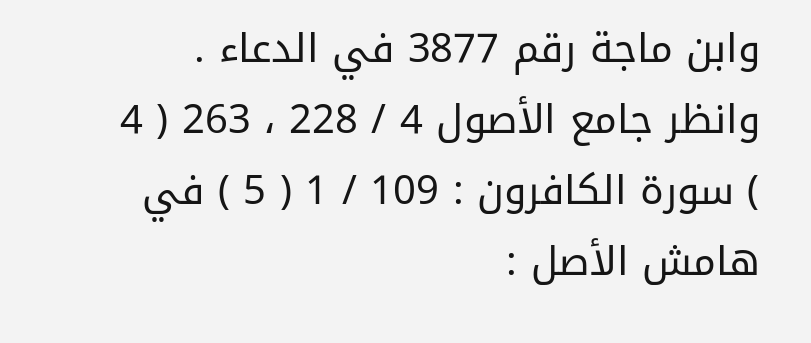وابن ماجة رقم 3877 في الدعاء . وانظر جامع الأصول 4 / 228 ، 263 ( 4 ) سورة الكافرون : 109 / 1 ( 5 ) في هامش الأصل :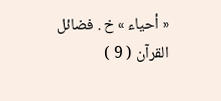« أحياء » خ . فضائل القرآن ( 9 )